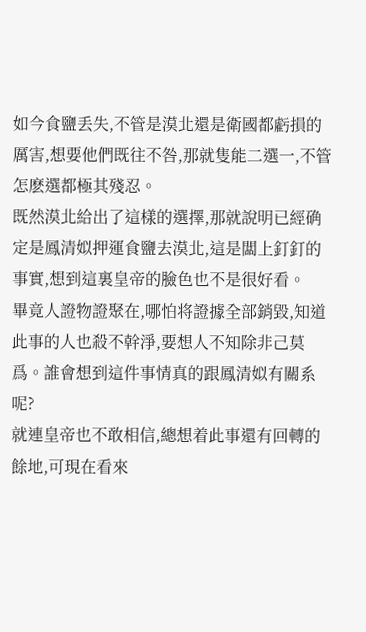如今食鹽丢失,不管是漠北還是衛國都虧損的厲害,想要他們既往不咎,那就隻能二選一,不管怎麽選都極其殘忍。
既然漠北給出了這樣的選擇,那就說明已經确定是鳳清姒押運食鹽去漠北,這是闆上釘釘的事實,想到這裏皇帝的臉色也不是很好看。
畢竟人證物證聚在,哪怕将證據全部銷毀,知道此事的人也殺不幹淨,要想人不知除非己莫爲。誰會想到這件事情真的跟鳳清姒有關系呢?
就連皇帝也不敢相信,總想着此事還有回轉的餘地,可現在看來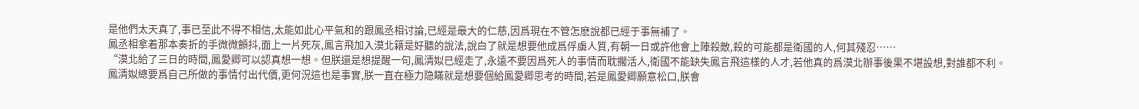是他們太天真了,事已至此不得不相信,太能如此心平氣和的跟鳳丞相讨論,已經是最大的仁慈,因爲現在不管怎麽說都已經于事無補了。
鳳丞相拿着那本奏折的手微微顫抖,面上一片死灰,鳳言飛加入漠北籍是好聽的說法,說白了就是想要他成爲俘虜人質,有朝一日或許他會上陣殺敵,殺的可能都是衛國的人,何其殘忍……
“漠北給了三日的時間,鳳愛卿可以認真想一想。但朕還是想提醒一句,鳳清姒已經走了,永遠不要因爲死人的事情而耽擱活人,衛國不能缺失鳳言飛這樣的人才,若他真的爲漠北辦事後果不堪設想,對誰都不利。
鳳清姒總要爲自己所做的事情付出代價,更何況這也是事實,朕一直在極力隐瞞就是想要個給鳳愛卿思考的時間,若是鳳愛卿願意松口,朕會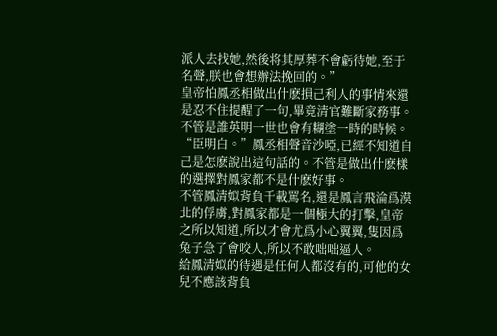派人去找她,然後将其厚葬不會虧待她,至于名聲,朕也會想辦法挽回的。”
皇帝怕鳳丞相做出什麽損己利人的事情來還是忍不住提醒了一句,畢竟清官難斷家務事。不管是誰英明一世也會有糊塗一時的時候。
“臣明白。”鳳丞相聲音沙啞,已經不知道自己是怎麽說出這句話的。不管是做出什麽樣的選擇對鳳家都不是什麽好事。
不管鳳清姒背負千載罵名,還是鳳言飛淪爲漠北的俘虜,對鳳家都是一個極大的打擊,皇帝之所以知道,所以才會尤爲小心翼翼,隻因爲兔子急了會咬人,所以不敢咄咄逼人。
給鳳清姒的待遇是任何人都沒有的,可他的女兒不應該背負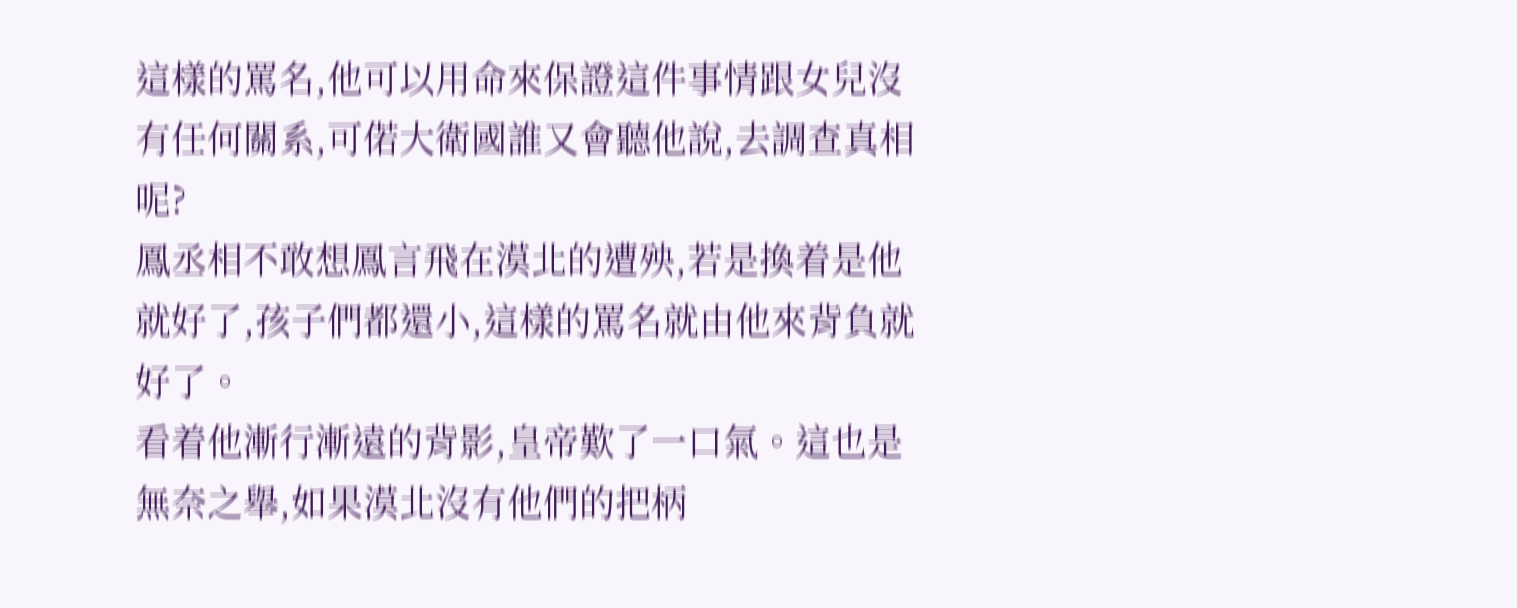這樣的罵名,他可以用命來保證這件事情跟女兒沒有任何關系,可偌大衛國誰又會聽他說,去調查真相呢?
鳳丞相不敢想鳳言飛在漠北的遭殃,若是換着是他就好了,孩子們都還小,這樣的罵名就由他來背負就好了。
看着他漸行漸遠的背影,皇帝歎了一口氣。這也是無奈之舉,如果漠北沒有他們的把柄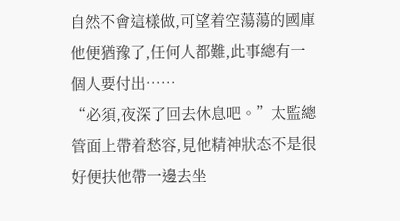自然不會這樣做,可望着空蕩蕩的國庫他便猶豫了,任何人都難,此事總有一個人要付出……
“必須,夜深了回去休息吧。”太監總管面上帶着愁容,見他精神狀态不是很好便扶他帶一邊去坐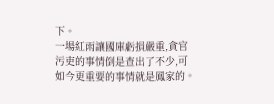下。
一場紅雨讓國庫虧損嚴重,貪官污吏的事情倒是查出了不少,可如今更重要的事情就是鳳家的。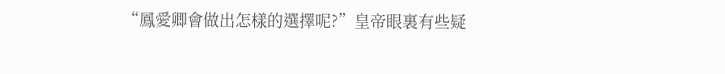“鳳愛卿會做出怎樣的選擇呢?”皇帝眼裏有些疑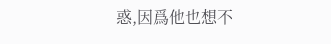惑,因爲他也想不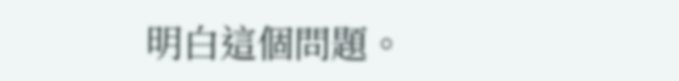明白這個問題。